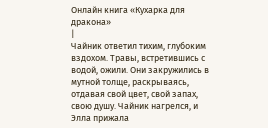Онлайн книга «Кухарка для дракона»
|
Чайник ответил тихим, глубоким вздохом. Травы, встретившись с водой, ожили. Они закружились в мутной толще, раскрываясь, отдавая свой цвет, свой запах, свою душу. Чайник нагрелся, и Элла прижала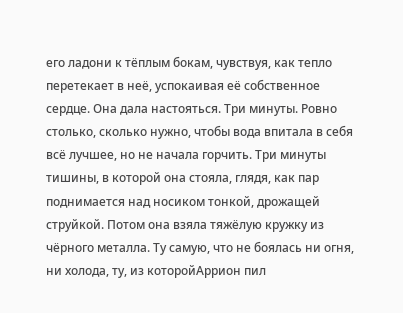его ладони к тёплым бокам, чувствуя, как тепло перетекает в неё, успокаивая её собственное сердце. Она дала настояться. Три минуты. Ровно столько, сколько нужно, чтобы вода впитала в себя всё лучшее, но не начала горчить. Три минуты тишины, в которой она стояла, глядя, как пар поднимается над носиком тонкой, дрожащей струйкой. Потом она взяла тяжёлую кружку из чёрного металла. Ту самую, что не боялась ни огня, ни холода, ту, из которойАррион пил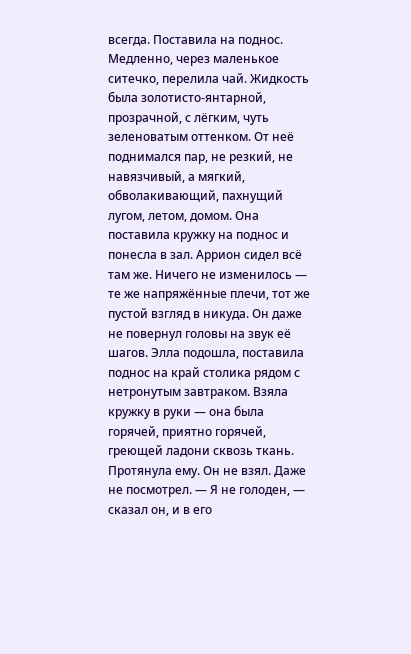всегда. Поставила на поднос. Медленно, через маленькое ситечко, перелила чай. Жидкость была золотисто-янтарной, прозрачной, с лёгким, чуть зеленоватым оттенком. От неё поднимался пар, не резкий, не навязчивый, а мягкий, обволакивающий, пахнущий лугом, летом, домом. Она поставила кружку на поднос и понесла в зал. Аррион сидел всё там же. Ничего не изменилось — те же напряжённые плечи, тот же пустой взгляд в никуда. Он даже не повернул головы на звук её шагов. Элла подошла, поставила поднос на край столика рядом с нетронутым завтраком. Взяла кружку в руки — она была горячей, приятно горячей, греющей ладони сквозь ткань. Протянула ему. Он не взял. Даже не посмотрел. — Я не голоден, — сказал он, и в его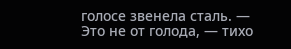голосе звенела сталь. — Это не от голода, — тихо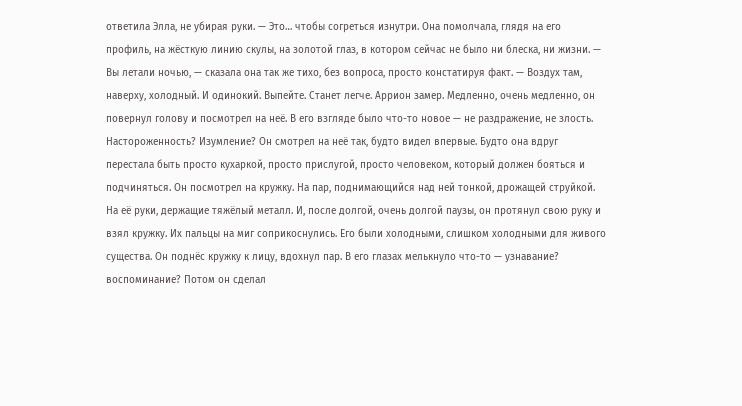ответила Элла, не убирая руки. — Это… чтобы согреться изнутри. Она помолчала, глядя на его профиль, на жёсткую линию скулы, на золотой глаз, в котором сейчас не было ни блеска, ни жизни. — Вы летали ночью, — сказала она так же тихо, без вопроса, просто констатируя факт. — Воздух там, наверху, холодный. И одинокий. Выпейте. Станет легче. Аррион замер. Медленно, очень медленно, он повернул голову и посмотрел на неё. В его взгляде было что-то новое — не раздражение, не злость. Настороженность? Изумление? Он смотрел на неё так, будто видел впервые. Будто она вдруг перестала быть просто кухаркой, просто прислугой, просто человеком, который должен бояться и подчиняться. Он посмотрел на кружку. На пар, поднимающийся над ней тонкой, дрожащей струйкой. На её руки, держащие тяжёлый металл. И, после долгой, очень долгой паузы, он протянул свою руку и взял кружку. Их пальцы на миг соприкоснулись. Его были холодными, слишком холодными для живого существа. Он поднёс кружку к лицу, вдохнул пар. В его глазах мелькнуло что-то — узнавание? воспоминание? Потом он сделал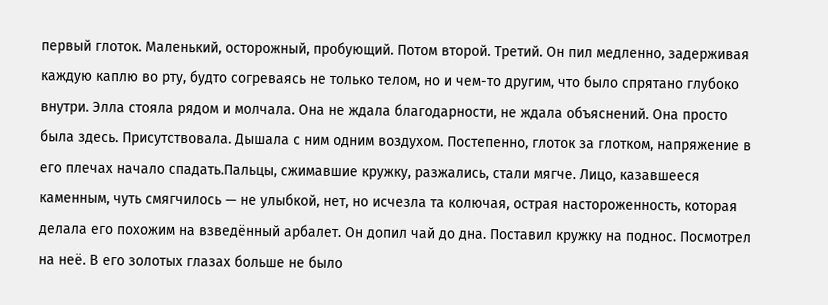первый глоток. Маленький, осторожный, пробующий. Потом второй. Третий. Он пил медленно, задерживая каждую каплю во рту, будто согреваясь не только телом, но и чем-то другим, что было спрятано глубоко внутри. Элла стояла рядом и молчала. Она не ждала благодарности, не ждала объяснений. Она просто была здесь. Присутствовала. Дышала с ним одним воздухом. Постепенно, глоток за глотком, напряжение в его плечах начало спадать.Пальцы, сжимавшие кружку, разжались, стали мягче. Лицо, казавшееся каменным, чуть смягчилось — не улыбкой, нет, но исчезла та колючая, острая настороженность, которая делала его похожим на взведённый арбалет. Он допил чай до дна. Поставил кружку на поднос. Посмотрел на неё. В его золотых глазах больше не было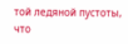той ледяной пустоты, что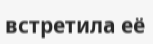встретила её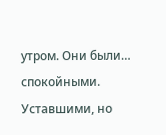утром. Они были… спокойными. Уставшими, но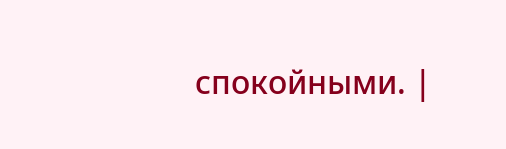спокойными. |